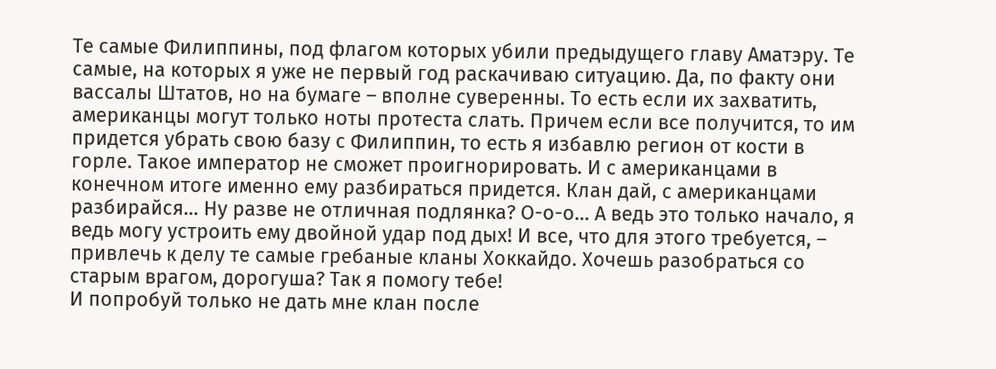Те самые Филиппины, под флагом которых убили предыдущего главу Аматэру. Те самые, на которых я уже не первый год раскачиваю ситуацию. Да, по факту они вассалы Штатов, но на бумаге – вполне суверенны. То есть если их захватить, американцы могут только ноты протеста слать. Причем если все получится, то им придется убрать свою базу с Филиппин, то есть я избавлю регион от кости в горле. Такое император не сможет проигнорировать. И с американцами в конечном итоге именно ему разбираться придется. Клан дай, с американцами разбирайся… Ну разве не отличная подлянка? О-о-о… А ведь это только начало, я ведь могу устроить ему двойной удар под дых! И все, что для этого требуется, – привлечь к делу те самые гребаные кланы Хоккайдо. Хочешь разобраться со старым врагом, дорогуша? Так я помогу тебе!
И попробуй только не дать мне клан после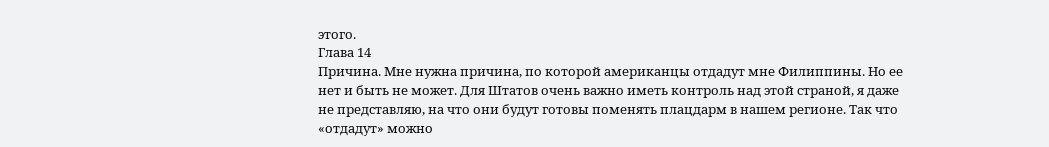этого.
Глава 14
Причина. Мне нужна причина, по которой американцы отдадут мне Филиппины. Но ее нет и быть не может. Для Штатов очень важно иметь контроль над этой страной, я даже не представляю, на что они будут готовы поменять плацдарм в нашем регионе. Так что «отдадут» можно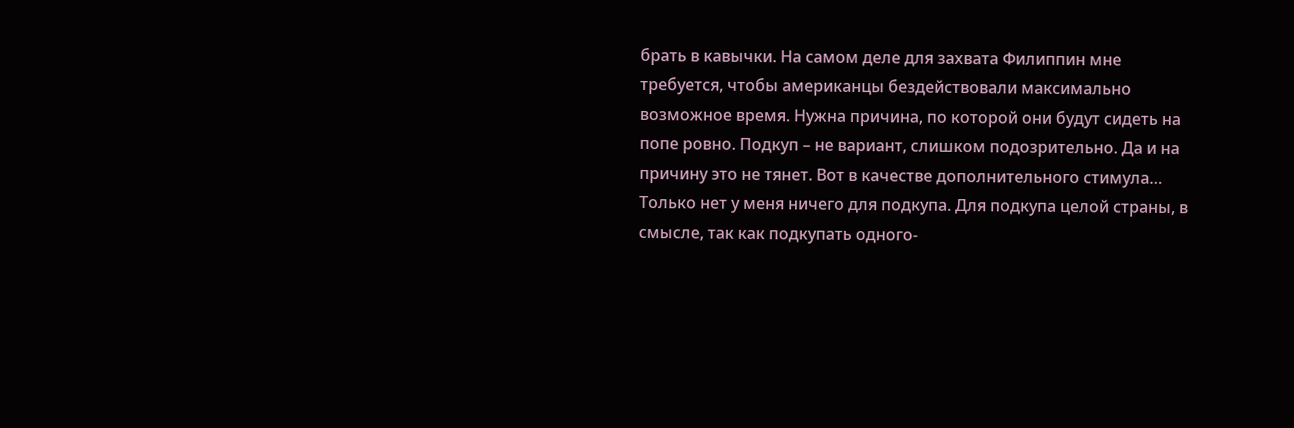брать в кавычки. На самом деле для захвата Филиппин мне требуется, чтобы американцы бездействовали максимально возможное время. Нужна причина, по которой они будут сидеть на попе ровно. Подкуп – не вариант, слишком подозрительно. Да и на причину это не тянет. Вот в качестве дополнительного стимула… Только нет у меня ничего для подкупа. Для подкупа целой страны, в смысле, так как подкупать одного-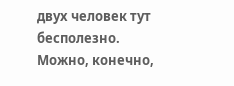двух человек тут бесполезно. Можно, конечно,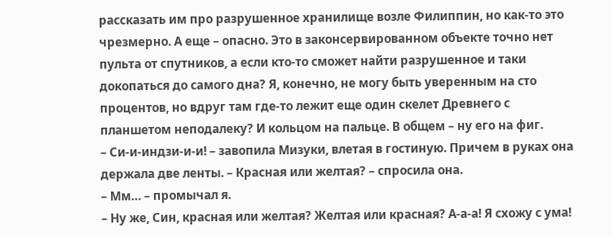рассказать им про разрушенное хранилище возле Филиппин, но как-то это чрезмерно. А еще – опасно. Это в законсервированном объекте точно нет пульта от спутников, а если кто-то сможет найти разрушенное и таки докопаться до самого дна? Я, конечно, не могу быть уверенным на сто процентов, но вдруг там где-то лежит еще один скелет Древнего с планшетом неподалеку? И кольцом на пальце. В общем – ну его на фиг.
– Си-и-индзи-и-и! – завопила Мизуки, влетая в гостиную. Причем в руках она держала две ленты. – Красная или желтая? – спросила она.
– Мм… – промычал я.
– Ну же, Син, красная или желтая? Желтая или красная? А-а-а! Я схожу с ума!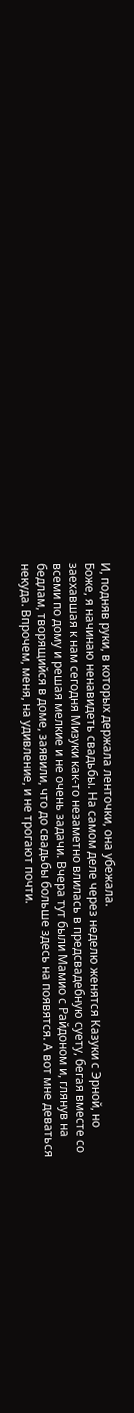И, подняв руки, в которых держала ленточки, она убежала.
Боже, я начинаю ненавидеть свадьбы. На самом деле через неделю женятся Казуки с Эрной, но заехавшая к нам сегодня Мизуки как-то незаметно влилась в предсвадебную суету, бегая вместе со всеми по дому и решая мелкие и не очень задачи. Вчера тут были Мамио с Райдоном и, глянув на бедлам, творящийся в доме, заявили, что до свадьбы больше здесь на появятся. А вот мне деваться некуда. Впрочем, меня, на удивление, и не трогают почти.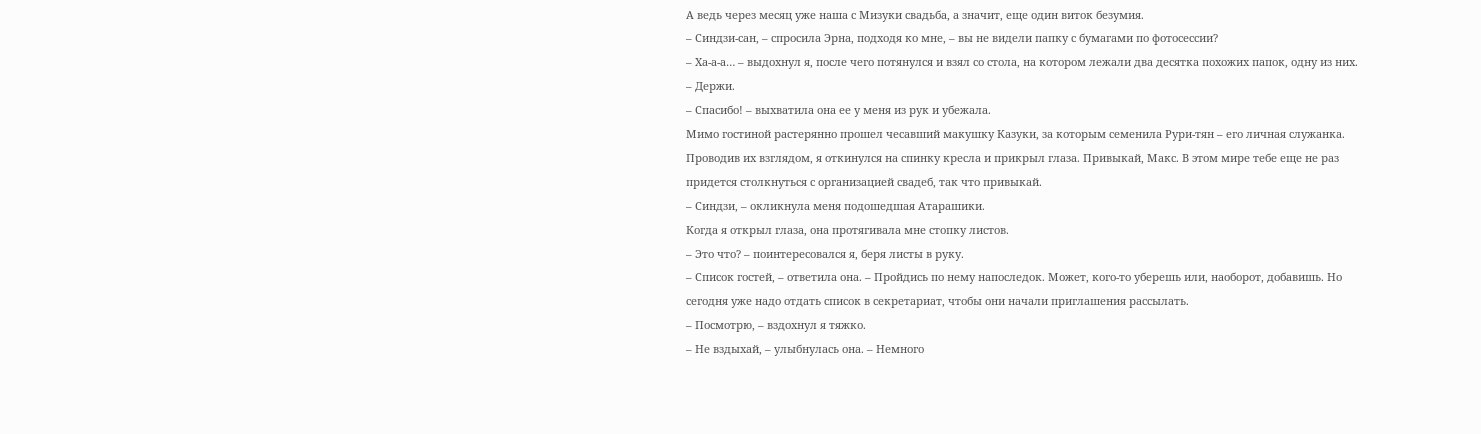А ведь через месяц уже наша с Мизуки свадьба, а значит, еще один виток безумия.
– Синдзи-сан, – спросила Эрна, подходя ко мне, – вы не видели папку с бумагами по фотосессии?
– Ха-а-а… – выдохнул я, после чего потянулся и взял со стола, на котором лежали два десятка похожих папок, одну из них. – Держи.
– Спасибо! – выхватила она ее у меня из рук и убежала.
Мимо гостиной растерянно прошел чесавший макушку Казуки, за которым семенила Рури-тян – его личная служанка. Проводив их взглядом, я откинулся на спинку кресла и прикрыл глаза. Привыкай, Макс. В этом мире тебе еще не раз придется столкнуться с организацией свадеб, так что привыкай.
– Синдзи, – окликнула меня подошедшая Атарашики.
Когда я открыл глаза, она протягивала мне стопку листов.
– Это что? – поинтересовался я, беря листы в руку.
– Список гостей, – ответила она. – Пройдись по нему напоследок. Может, кого-то уберешь или, наоборот, добавишь. Но сегодня уже надо отдать список в секретариат, чтобы они начали приглашения рассылать.
– Посмотрю, – вздохнул я тяжко.
– Не вздыхай, – улыбнулась она. – Немного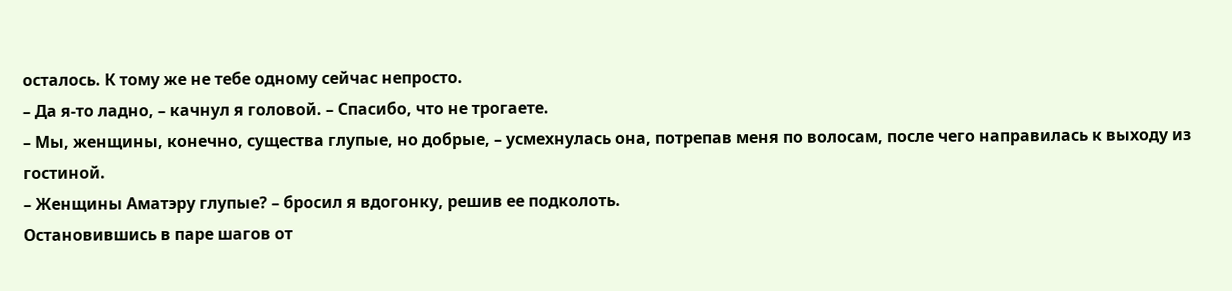осталось. К тому же не тебе одному сейчас непросто.
– Да я-то ладно, – качнул я головой. – Спасибо, что не трогаете.
– Мы, женщины, конечно, существа глупые, но добрые, – усмехнулась она, потрепав меня по волосам, после чего направилась к выходу из гостиной.
– Женщины Аматэру глупые? – бросил я вдогонку, решив ее подколоть.
Остановившись в паре шагов от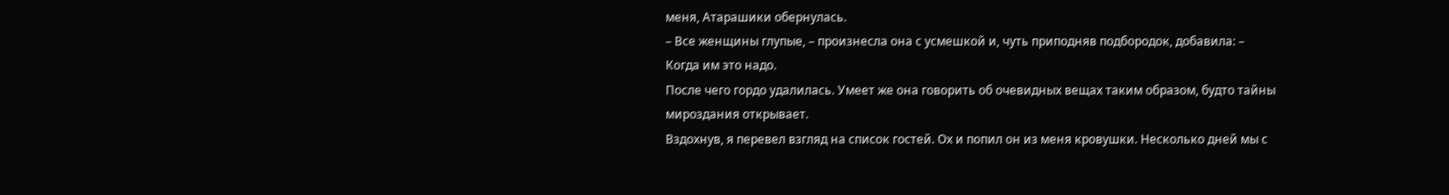меня, Атарашики обернулась.
– Все женщины глупые, – произнесла она с усмешкой и, чуть приподняв подбородок, добавила: – Когда им это надо.
После чего гордо удалилась. Умеет же она говорить об очевидных вещах таким образом, будто тайны мироздания открывает.
Вздохнув, я перевел взгляд на список гостей. Ох и попил он из меня кровушки. Несколько дней мы с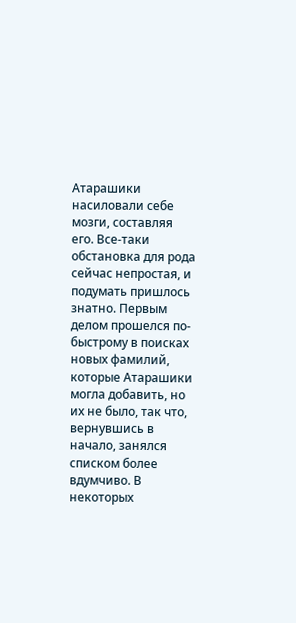Атарашики насиловали себе мозги, составляя его. Все-таки обстановка для рода сейчас непростая, и подумать пришлось знатно. Первым делом прошелся по-быстрому в поисках новых фамилий, которые Атарашики могла добавить, но их не было, так что, вернувшись в начало, занялся списком более вдумчиво. В некоторых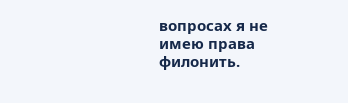вопросах я не имею права филонить.